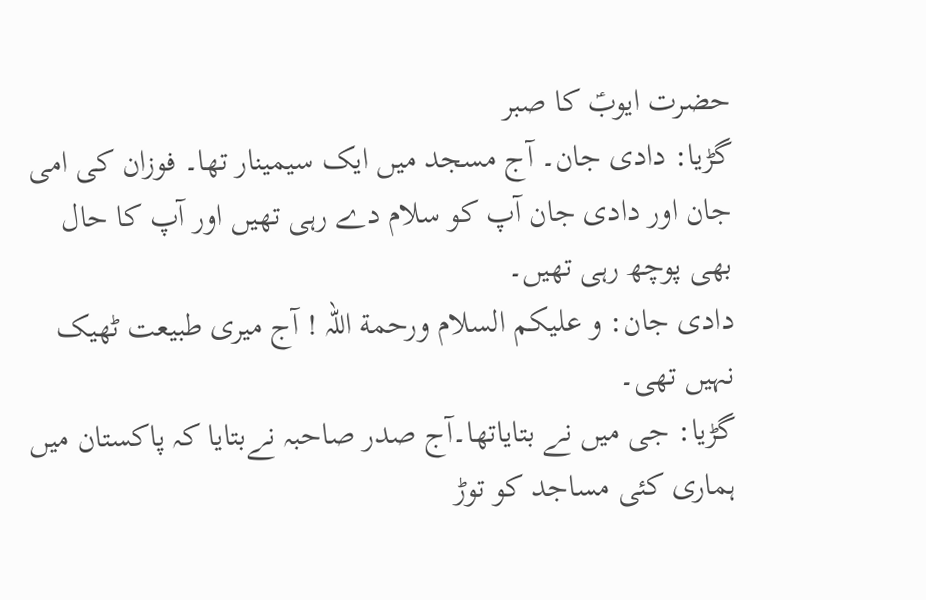حضرت ایوبؑ کا صبر
گڑیا: دادی جان۔ آج مسجد میں ایک سیمینار تھا۔ فوزان کی امی جان اور دادی جان آپ کو سلام دے رہی تھیں اور آپ کا حال بھی پوچھ رہی تھیں۔
دادی جان: و علیکم السلام ورحمة اللہ ! آج میری طبیعت ٹھیک نہیں تھی۔
گڑیا: جی میں نے بتایاتھا۔آج صدر صاحبہ نےبتایا کہ پاکستان میں ہماری کئی مساجد کو توڑ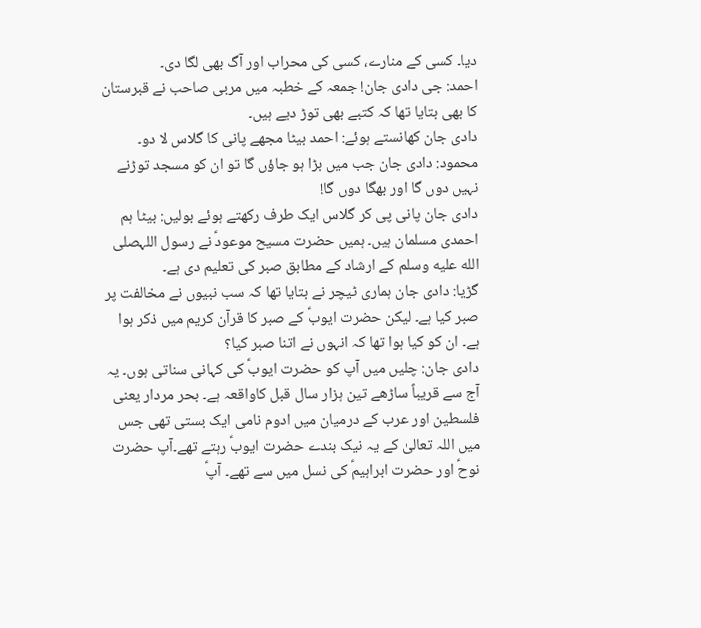دیا۔ کسی کے منارے، کسی کی محراب اور آگ بھی لگا دی۔
احمد: جی دادی جان! جمعہ کے خطبہ میں مربی صاحب نے قبرستان کا بھی بتایا تھا کہ کتبے بھی توڑ دیے ہیں۔
دادی جان کھانستے ہوئے: احمد بیٹا مجھے پانی کا گلاس لا دو۔
محمود: دادی جان جب میں بڑا ہو جاؤں گا تو ان کو مسجد توڑنے نہیں دوں گا اور بھگا دوں گا!
دادی جان پانی پی کر گلاس ایک طرف رکھتے ہوئے بولیں: بیٹا ہم احمدی مسلمان ہیں۔ ہمیں حضرت مسیح موعودؑ نے رسول اللہصلى الله عليه وسلم کے ارشاد کے مطابق صبر کی تعلیم دی ہے۔
گڑیا: دادی جان ہماری ٹیچر نے بتایا تھا کہ سب نبیوں نے مخالفت پر صبر کیا ہے۔ لیکن حضرت ایوبؑ کے صبر کا قرآن کریم میں ذکر ہوا ہے۔ ان کو کیا ہوا تھا کہ انہوں نے اتنا صبر کیا؟
دادی جان: چلیں میں آپ کو حضرت ایوبؑ کی کہانی سناتی ہوں۔ یہ آج سے قریباً ساڑھے تین ہزار سال قبل کاواقعہ ہے۔ بحر مردار یعنی فلسطین اور عرب کے درمیان میں ادوم نامی ایک بستی تھی جس میں اللہ تعالیٰ کے یہ نیک بندے حضرت ایوبؑ رہتے تھے۔آپ حضرت نوحؑ اور حضرت ابراہیمؑ کی نسل میں سے تھے۔ آپؑ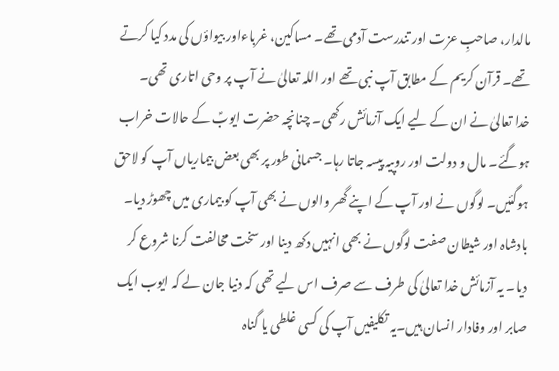مالدار، صاحبِ عزت اور تندرست آدمی تھے۔ مساکین، غرباءاور بیواؤں کی مدد کیا کرتے تھے۔ قرآن کریم کے مطابق آپ نبی تھے اور اللہ تعالیٰ نے آپ پر وحی اتاری تھی۔
خدا تعالیٰ نے ان کے لیے ایک آزمائش رکھی۔ چنانچہ حضرت ایوبؑ کے حالات خراب ہوگئے۔ مال و دولت اور روپیہ پیسہ جاتا رہا۔ جسمانی طور پر بھی بعض بیماریاں آپ کو لاحق ہوگئیں۔ لوگوں نے اور آپ کے اپنے گھر والوں نے بھی آپ کو بیماری میں چھوڑ دیا۔ بادشاہ اور شیطان صفت لوگوں نے بھی انہیں دکھ دینا اور سخت مخالفت کرنا شروع کر دیا۔ یہ آزمائش خدا تعالیٰ کی طرف سے صرف اس لیے تھی کہ دنیا جان لے کہ ایوب ایک صابر اور وفادار انسان ہیں۔یہ تکلیفیں آپ کی کسی غلطی یا گناہ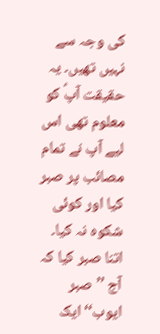کی وجہ سے نہیں تھیں۔ یہ حقیقت آپؑ کو معلوم تھی اس لیے آپ نے تمام مصائب پر صبر کیا اور کوئی شکوہ نہ کیا۔ اتنا صبر کیا کہ آج ’’صبر ایوب‘‘ ایک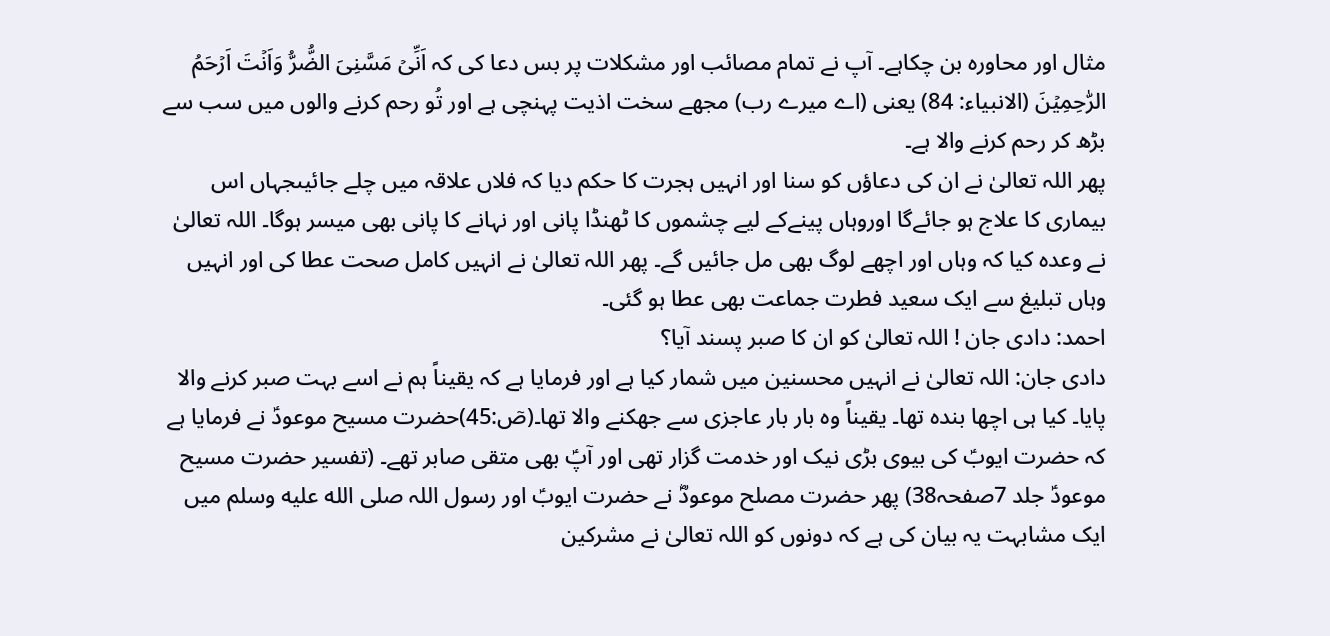مثال اور محاورہ بن چکاہے۔ آپ نے تمام مصائب اور مشکلات پر بس دعا کی کہ اَنِّیۡ مَسَّنِیَ الضُّرُّ وَاَنۡتَ اَرۡحَمُ الرّٰحِمِیۡنَ (الانبیاء: 84) یعنی (اے میرے رب) مجھے سخت اذیت پہنچی ہے اور تُو رحم کرنے والوں میں سب سے بڑھ کر رحم کرنے والا ہے۔
پھر اللہ تعالیٰ نے ان کی دعاؤں کو سنا اور انہیں ہجرت کا حکم دیا کہ فلاں علاقہ میں چلے جائیںجہاں اس بیماری کا علاج ہو جائےگا اوروہاں پینےکے لیے چشموں کا ٹھنڈا پانی اور نہانے کا پانی بھی میسر ہوگا۔ اللہ تعالیٰ نے وعدہ کیا کہ وہاں اور اچھے لوگ بھی مل جائیں گے۔ پھر اللہ تعالیٰ نے انہیں کامل صحت عطا کی اور انہیں وہاں تبلیغ سے ایک سعید فطرت جماعت بھی عطا ہو گئی۔
احمد: دادی جان ! اللہ تعالیٰ کو ان کا صبر پسند آیا؟
دادی جان: اللہ تعالیٰ نے انہیں محسنین میں شمار کیا ہے اور فرمایا ہے کہ یقیناً ہم نے اسے بہت صبر کرنے والا پایا۔ کیا ہی اچھا بندہ تھا۔ یقیناً وہ بار بار عاجزی سے جھکنے والا تھا۔(صٓ:45)حضرت مسیح موعودؑ نے فرمایا ہے کہ حضرت ایوبؑ کی بیوی بڑی نیک اور خدمت گزار تھی اور آپؑ بھی متقی صابر تھے۔ (تفسیر حضرت مسیح موعودؑ جلد 7صفحہ38) پھر حضرت مصلح موعودؓ نے حضرت ایوبؑ اور رسول اللہ صلى الله عليه وسلم میں ایک مشابہت یہ بیان کی ہے کہ دونوں کو اللہ تعالیٰ نے مشرکین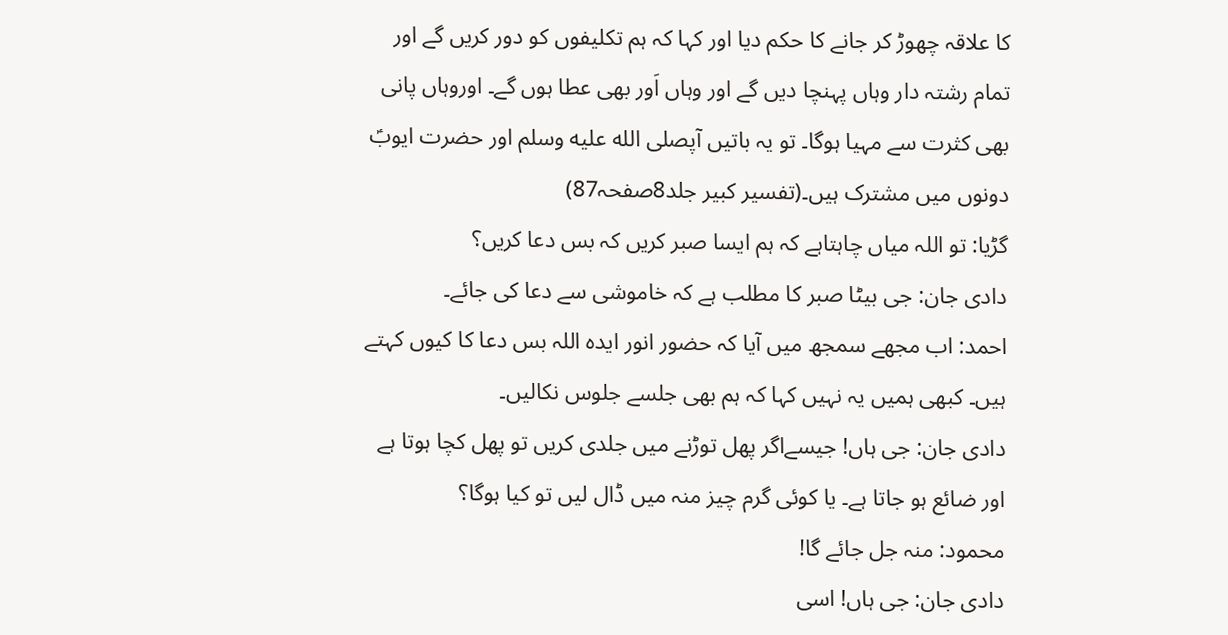کا علاقہ چھوڑ کر جانے کا حکم دیا اور کہا کہ ہم تکلیفوں کو دور کریں گے اور تمام رشتہ دار وہاں پہنچا دیں گے اور وہاں اَور بھی عطا ہوں گے۔ اوروہاں پانی بھی کثرت سے مہیا ہوگا۔ تو یہ باتیں آپصلى الله عليه وسلم اور حضرت ایوبؑ دونوں میں مشترک ہیں۔(تفسیر کبیر جلد8صفحہ87)
گڑیا: تو اللہ میاں چاہتاہے کہ ہم ایسا صبر کریں کہ بس دعا کریں؟
دادی جان: جی بیٹا صبر کا مطلب ہے کہ خاموشی سے دعا کی جائے۔
احمد: اب مجھے سمجھ میں آیا کہ حضور انور ایدہ اللہ بس دعا کا کیوں کہتے ہیں۔ کبھی ہمیں یہ نہیں کہا کہ ہم بھی جلسے جلوس نکالیں۔
دادی جان: جی ہاں! جیسےاگر پھل توڑنے میں جلدی کریں تو پھل کچا ہوتا ہے اور ضائع ہو جاتا ہے۔ یا کوئی گرم چیز منہ میں ڈال لیں تو کیا ہوگا؟
محمود: منہ جل جائے گا!
دادی جان: جی ہاں! اسی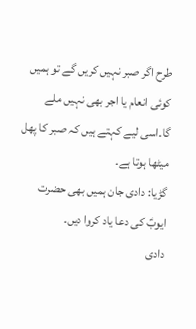طرح اگر صبر نہیں کریں گے تو ہمیں کوئی انعام یا اجر بھی نہیں ملے گا۔اسی لیے کہتے ہیں کہ صبر کا پھل میٹھا ہوتا ہے۔
گڑیا: دادی جان ہمیں بھی حضرت ایوبؑ کی دعا یاد کروا دیں۔
دادی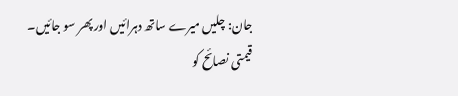جان: چلیں میرے ساتھ دہرائیں اور پھر سو جائیں۔
قیمتی نصائح کو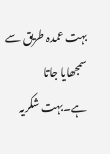بہت عمدہ طریق سے سمجھایا جاتا ہے۔بہت شکریہ